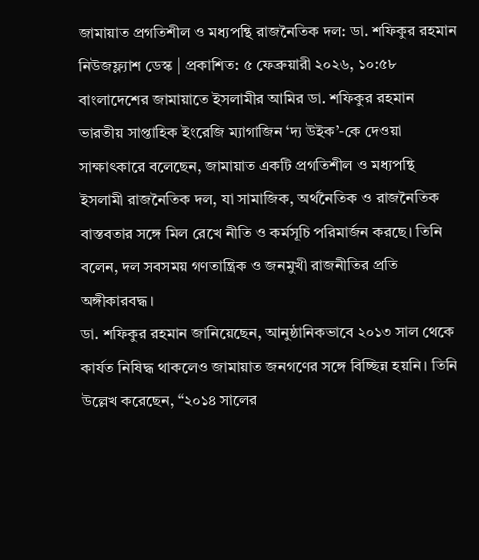জামায়াত প্রগতিশীল ও মধ্যপন্থি রাজনৈতিক দল: ডা. শফিকুর রহমান
নিউজফ্ল্যাশ ডেস্ক | প্রকাশিত: ৫ ফেব্রুয়ারী ২০২৬, ১০:৫৮
বাংলাদেশের জামায়াতে ইসলামীর আমির ডা. শফিকুর রহমান ভারতীয় সাপ্তাহিক ইংরেজি ম্যাগাজিন ‘দ্য উইক’-কে দেওয়া সাক্ষাৎকারে বলেছেন, জামায়াত একটি প্রগতিশীল ও মধ্যপন্থি ইসলামী রাজনৈতিক দল, যা সামাজিক, অর্থনৈতিক ও রাজনৈতিক বাস্তবতার সঙ্গে মিল রেখে নীতি ও কর্মসূচি পরিমার্জন করছে। তিনি বলেন, দল সবসময় গণতান্ত্রিক ও জনমুখী রাজনীতির প্রতি অঙ্গীকারবদ্ধ।
ডা. শফিকুর রহমান জানিয়েছেন, আনুষ্ঠানিকভাবে ২০১৩ সাল থেকে কার্যত নিষিদ্ধ থাকলেও জামায়াত জনগণের সঙ্গে বিচ্ছিন্ন হয়নি। তিনি উল্লেখ করেছেন, “২০১৪ সালের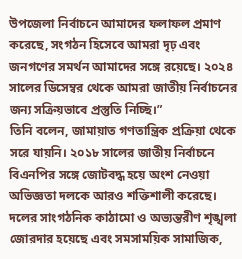উপজেলা নির্বাচনে আমাদের ফলাফল প্রমাণ করেছে, সংগঠন হিসেবে আমরা দৃঢ় এবং জনগণের সমর্থন আমাদের সঙ্গে রয়েছে। ২০২৪ সালের ডিসেম্বর থেকে আমরা জাতীয় নির্বাচনের জন্য সক্রিয়ভাবে প্রস্তুতি নিচ্ছি।”
তিনি বলেন, জামায়াত গণতান্ত্রিক প্রক্রিয়া থেকে সরে যায়নি। ২০১৮ সালের জাতীয় নির্বাচনে বিএনপির সঙ্গে জোটবদ্ধ হয়ে অংশ নেওয়া অভিজ্ঞতা দলকে আরও শক্তিশালী করেছে। দলের সাংগঠনিক কাঠামো ও অভ্যন্তরীণ শৃঙ্খলা জোরদার হয়েছে এবং সমসাময়িক সামাজিক,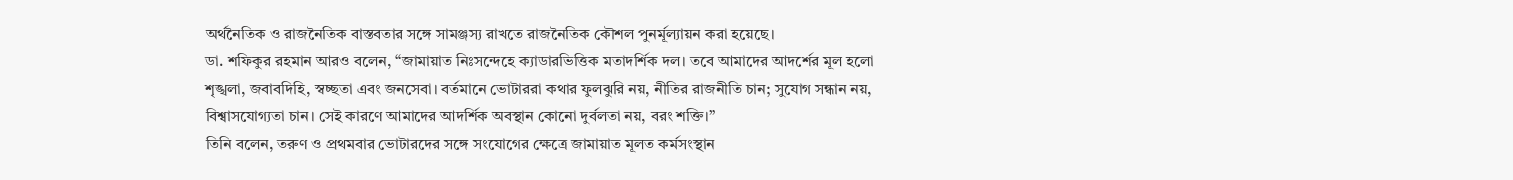অর্থনৈতিক ও রাজনৈতিক বাস্তবতার সঙ্গে সামঞ্জস্য রাখতে রাজনৈতিক কৌশল পুনর্মূল্যায়ন করা হয়েছে।
ডা. শফিকুর রহমান আরও বলেন, “জামায়াত নিঃসন্দেহে ক্যাডারভিত্তিক মতাদর্শিক দল। তবে আমাদের আদর্শের মূল হলো শৃঙ্খলা, জবাবদিহি, স্বচ্ছতা এবং জনসেবা। বর্তমানে ভোটাররা কথার ফুলঝুরি নয়, নীতির রাজনীতি চান; সুযোগ সন্ধান নয়, বিশ্বাসযোগ্যতা চান। সেই কারণে আমাদের আদর্শিক অবস্থান কোনো দুর্বলতা নয়, বরং শক্তি।”
তিনি বলেন, তরুণ ও প্রথমবার ভোটারদের সঙ্গে সংযোগের ক্ষেত্রে জামায়াত মূলত কর্মসংস্থান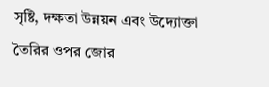সৃষ্টি, দক্ষতা উন্নয়ন এবং উদ্যোক্তা তৈরির ওপর জোর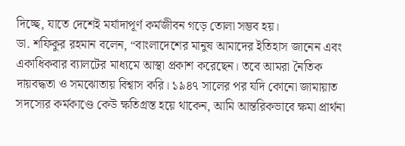দিচ্ছে, যাতে দেশেই মর্যাদাপূর্ণ কর্মজীবন গড়ে তোলা সম্ভব হয়।
ডা. শফিকুর রহমান বলেন, “বাংলাদেশের মানুষ আমাদের ইতিহাস জানেন এবং একাধিকবার ব্যালটের মাধ্যমে আস্থা প্রকাশ করেছেন। তবে আমরা নৈতিক দায়বদ্ধতা ও সমঝোতায় বিশ্বাস করি। ১৯৪৭ সালের পর যদি কোনো জামায়াত সদস্যের কর্মকাণ্ডে কেউ ক্ষতিগ্রস্ত হয়ে থাকেন, আমি আন্তরিকভাবে ক্ষমা প্রার্থনা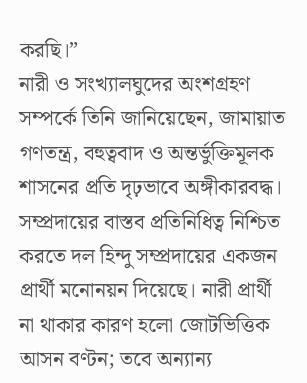করছি।”
নারী ও সংখ্যালঘুদের অংশগ্রহণ সম্পর্কে তিনি জানিয়েছেন, জামায়াত গণতন্ত্র, বহুত্ববাদ ও অন্তর্ভুক্তিমূলক শাসনের প্রতি দৃঢ়ভাবে অঙ্গীকারবদ্ধ। সম্প্রদায়ের বাস্তব প্রতিনিধিত্ব নিশ্চিত করতে দল হিন্দু সম্প্রদায়ের একজন প্রার্থী মনোনয়ন দিয়েছে। নারী প্রার্থী না থাকার কারণ হলো জোটভিত্তিক আসন বণ্টন; তবে অন্যান্য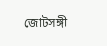জোটসঙ্গী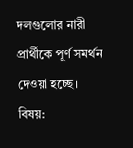দলগুলোর নারী প্রার্থীকে পূর্ণ সমর্থন দেওয়া হচ্ছে।
বিষয়: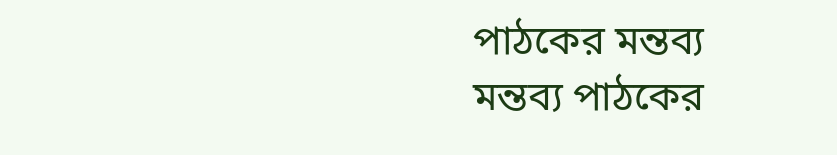পাঠকের মন্তব্য
মন্তব্য পাঠকের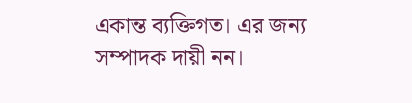একান্ত ব্যক্তিগত। এর জন্য সম্পাদক দায়ী নন।